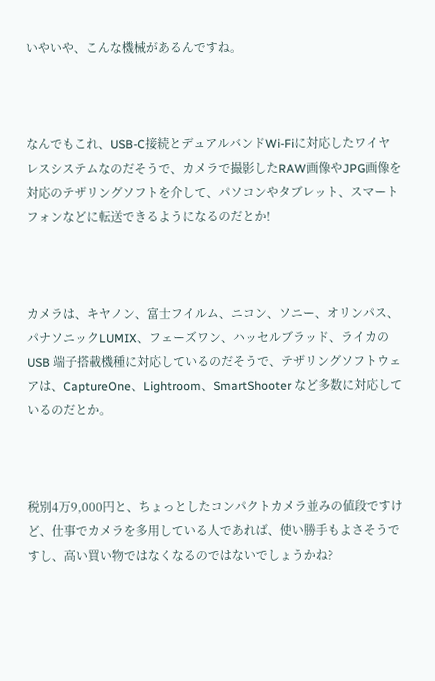いやいや、こんな機械があるんですね。



なんでもこれ、USB-C接続とデュアルバンドWi-Fiに対応したワイヤレスシステムなのだそうで、カメラで撮影したRAW画像やJPG画像を対応のテザリングソフトを介して、パソコンやタブレット、スマートフォンなどに転送できるようになるのだとか!



カメラは、キヤノン、富士フイルム、ニコン、ソニー、オリンパス、パナソニックLUMIX、フェーズワン、ハッセルブラッド、ライカのUSB 端子搭載機種に対応しているのだそうで、テザリングソフトウェアは、CaptureOne、Lightroom、SmartShooter など多数に対応しているのだとか。



税別4万9,000円と、ちょっとしたコンパクトカメラ並みの値段ですけど、仕事でカメラを多用している人であれば、使い勝手もよさそうですし、高い買い物ではなくなるのではないでしょうかね?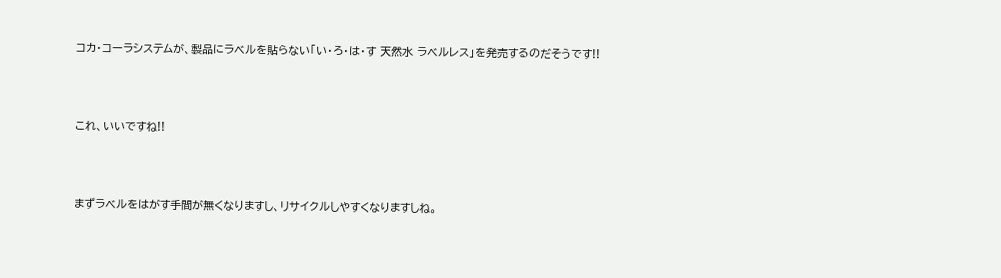コカ・コーラシステムが、製品にラベルを貼らない「い・ろ・は・す 天然水 ラベルレス」を発売するのだそうです!!



これ、いいですね!!



まずラベルをはがす手間が無くなりますし、リサイクルしやすくなりますしね。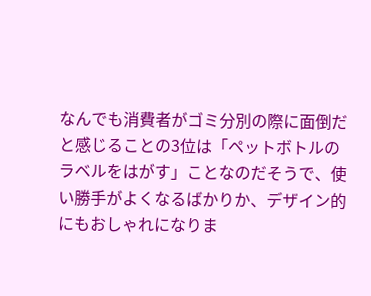なんでも消費者がゴミ分別の際に面倒だと感じることの3位は「ペットボトルのラベルをはがす」ことなのだそうで、使い勝手がよくなるばかりか、デザイン的にもおしゃれになりま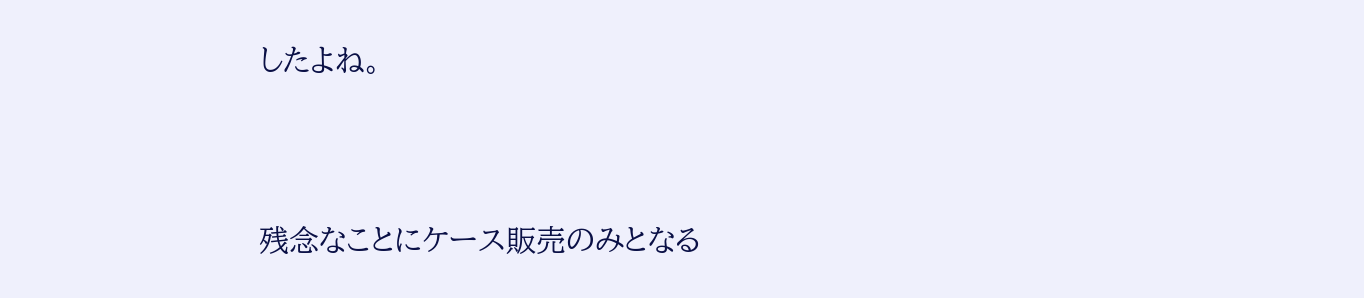したよね。



残念なことにケース販売のみとなる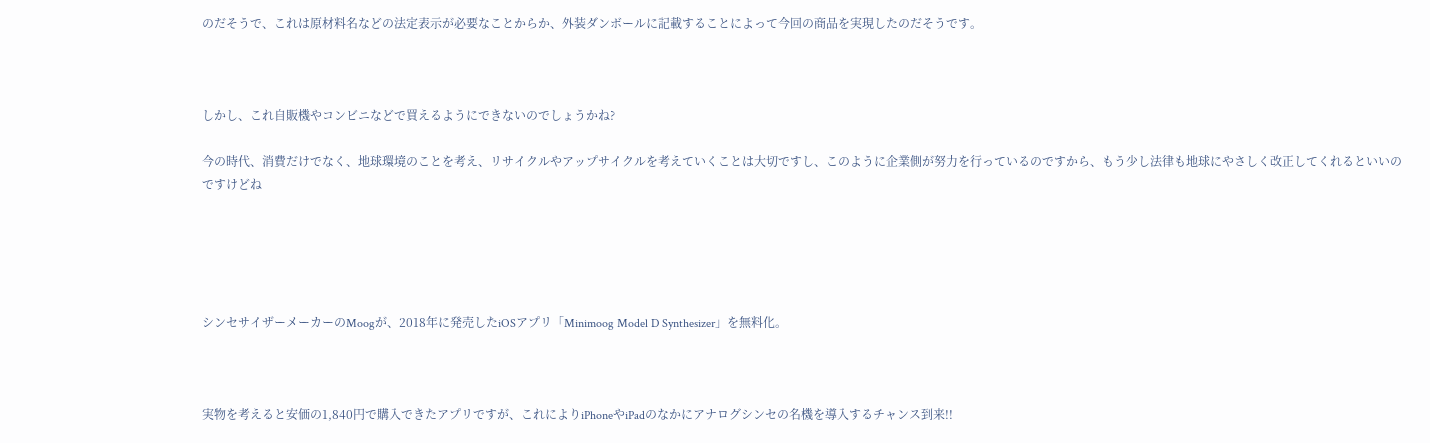のだそうで、これは原材料名などの法定表示が必要なことからか、外装ダンボールに記載することによって今回の商品を実現したのだそうです。



しかし、これ自販機やコンビニなどで買えるようにできないのでしょうかね?

今の時代、消費だけでなく、地球環境のことを考え、リサイクルやアップサイクルを考えていくことは大切ですし、このように企業側が努力を行っているのですから、もう少し法律も地球にやさしく改正してくれるといいのですけどね





シンセサイザーメーカーのMoogが、2018年に発売したiOSアプリ「Minimoog Model D Synthesizer」を無料化。



実物を考えると安価の1,840円で購入できたアプリですが、これによりiPhoneやiPadのなかにアナログシンセの名機を導入するチャンス到来!!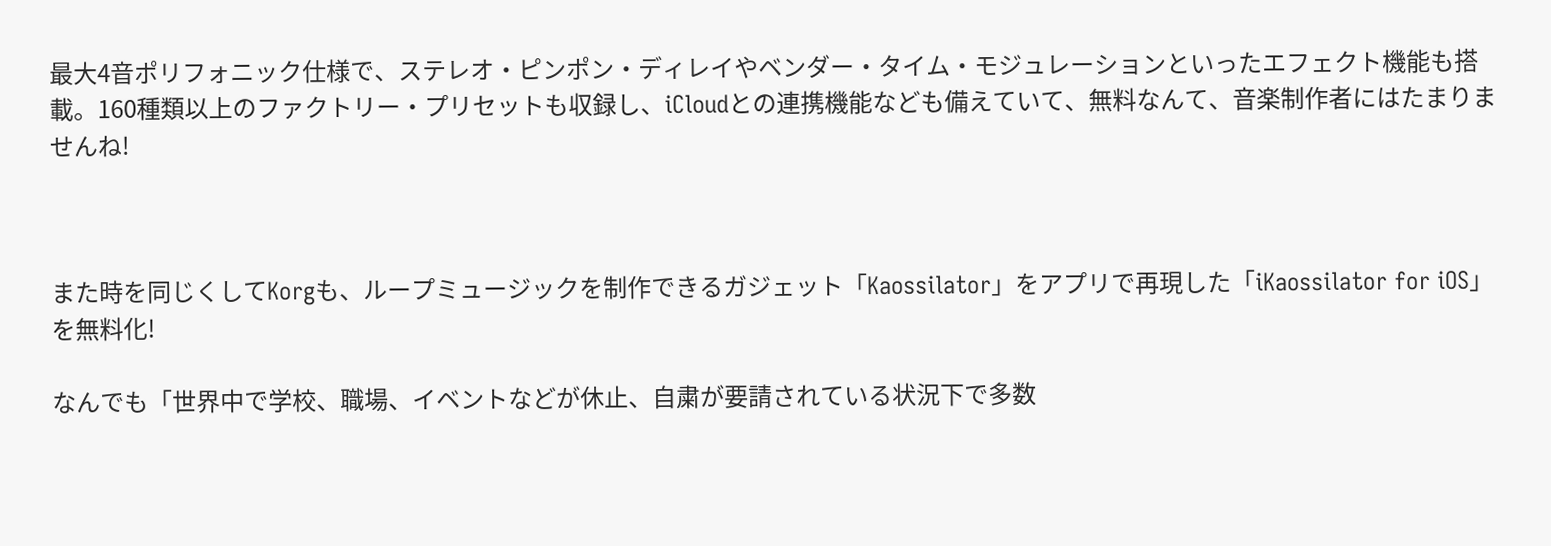最大4音ポリフォニック仕様で、ステレオ・ピンポン・ディレイやベンダー・タイム・モジュレーションといったエフェクト機能も搭載。160種類以上のファクトリー・プリセットも収録し、iCloudとの連携機能なども備えていて、無料なんて、音楽制作者にはたまりませんね!



また時を同じくしてKorgも、ループミュージックを制作できるガジェット「Kaossilator」をアプリで再現した「iKaossilator for iOS」を無料化!

なんでも「世界中で学校、職場、イベントなどが休止、自粛が要請されている状況下で多数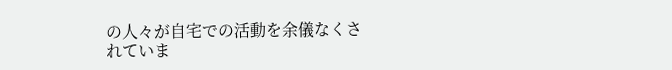の人々が自宅での活動を余儀なくされていま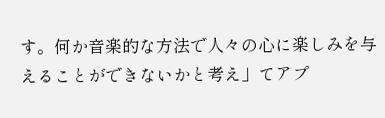す。何か音楽的な方法で人々の心に楽しみを与えることができないかと考え」てアプ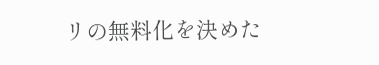リの無料化を決めた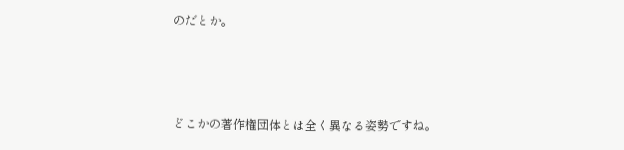のだとか。



どこかの著作権団体とは全く異なる姿勢ですね。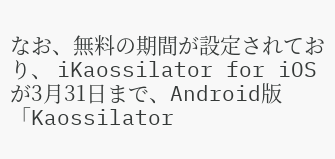なお、無料の期間が設定されており、 iKaossilator for iOS が3月31日まで、Android版「Kaossilator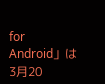for Android」は3月20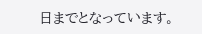日までとなっています。